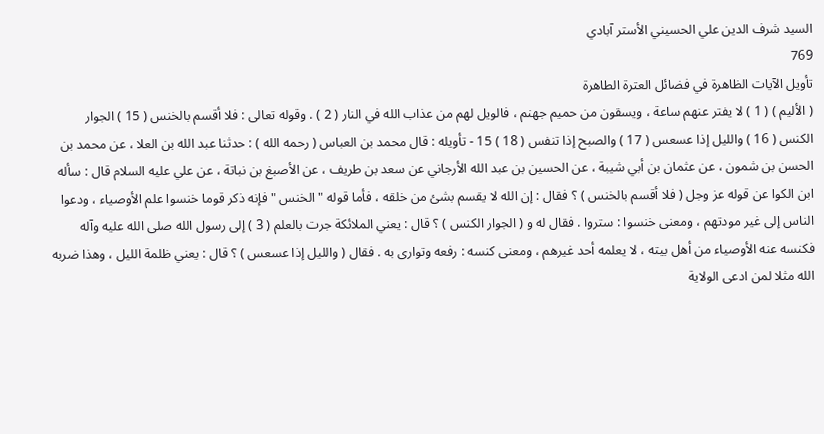السيد شرف الدين علي الحسيني الأستر آبادي
769
تأويل الآيات الظاهرة في فضائل العترة الطاهرة
( الأليم ) ( 1 ) لا يفتر عنهم ساعة ، ويسقون من حميم جهنم ، فالويل لهم من عذاب الله في النار ( 2 ) . وقوله تعالى : فلا أقسم بالخنس ( 15 ) الجوار الكنس ( 16 ) والليل إذا عسعس ( 17 ) والصبح إذا تنفس ( 18 ) 15 - تأويله : قال محمد بن العباس ( رحمه الله ) : حدثنا عبد الله بن العلا ، عن محمد بن الحسن بن شمون ، عن عثمان بن أبي شيبة ، عن الحسين بن عبد الله الأرجاني عن سعد بن طريف ، عن الأصبغ بن نباتة ، عن علي عليه السلام قال : سأله ابن الكوا عن قوله عز وجل ( فلا أقسم بالخنس ) ؟ فقال : إن الله لا يقسم بشئ من خلقه ، فأما قوله " الخنس " فإنه ذكر قوما خنسوا علم الأوصياء ، ودعوا الناس إلى غير مودتهم ، ومعنى خنسوا : ستروا . فقال له و ( الجوار الكنس ) ؟ قال : يعني الملائكة جرت بالعلم ( 3 ) إلى رسول الله صلى الله عليه وآله فكنسه عنه الأوصياء من أهل بيته ، لا يعلمه أحد غيرهم ، ومعنى كنسه : رفعه وتوارى به . فقال ( والليل إذا عسعس ) ؟ قال : يعني ظلمة الليل ، وهذا ضربه الله مثلا لمن ادعى الولاية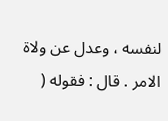لنفسه ، وعدل عن ولاة الامر . قال : فقوله (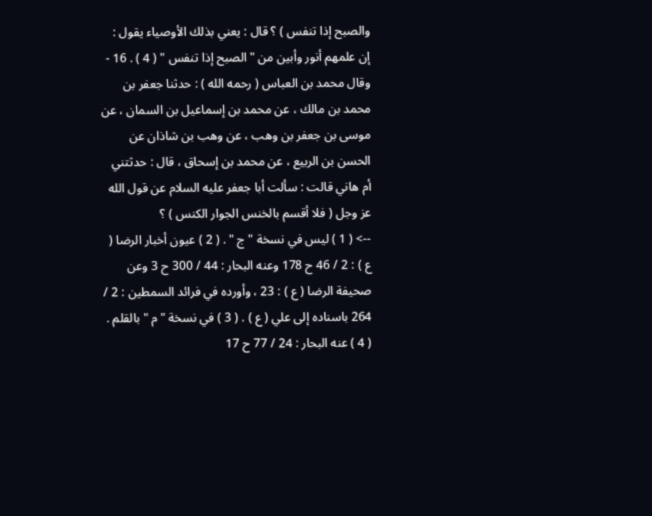والصبح إذا تنفس ) ؟ قال : يعني بذلك الأوصياء يقول : إن علمهم أنور وأبين من " الصبح إذا تنفس " ( 4 ) . 16 - وقال محمد بن العباس ( رحمه الله ) : حدثنا جعفر بن محمد بن مالك ، عن محمد بن إسماعيل بن السمان ، عن موسى بن جعفر بن وهب ، عن وهب بن شاذان عن الحسن بن الربيع ، عن محمد بن إسحاق ، قال : حدثتني أم هاني قالت : سألت أبا جعفر عليه السلام عن قول الله عز وجل ( فلا أقسم بالخنس الجوار الكنس ) ؟
--> ( 1 ) ليس في نسخة " ج " . ( 2 ) عيون أخبار الرضا ( ع ) : 2 / 46 ح 178 وعنه البحار : 44 / 300 ح 3 وعن صحيفة الرضا ( ع ) : 23 ، وأورده في فرائد السمطين : 2 / 264 باسناده إلى علي ( ع ) . ( 3 ) في نسخة " م " بالقلم . ( 4 ) عنه البحار : 24 / 77 ح 17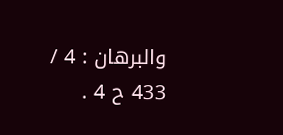والبرهان : 4 / 433 ح 4 .